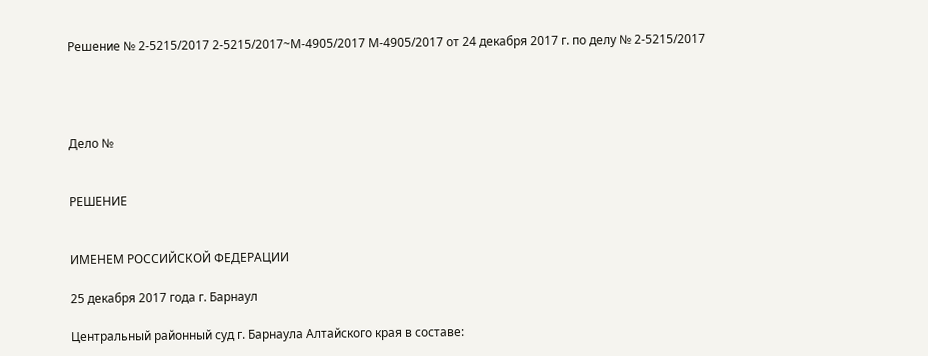Решение № 2-5215/2017 2-5215/2017~М-4905/2017 М-4905/2017 от 24 декабря 2017 г. по делу № 2-5215/2017




Дело №


РЕШЕНИЕ


ИМЕНЕМ РОССИЙСКОЙ ФЕДЕРАЦИИ

25 декабря 2017 года г. Барнаул

Центральный районный суд г. Барнаула Алтайского края в составе: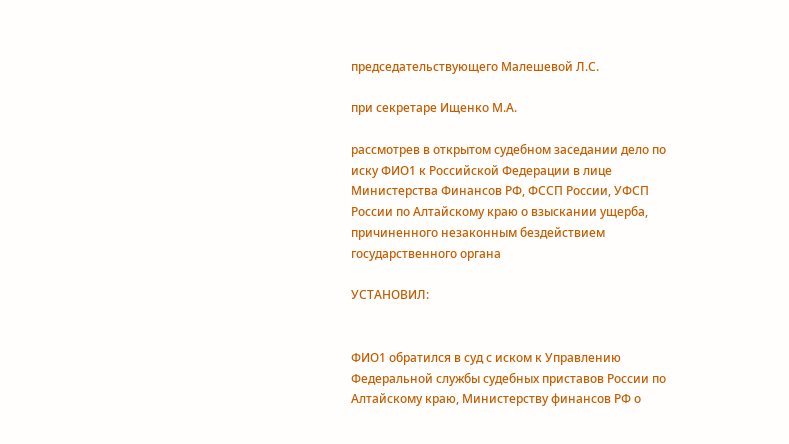председательствующего Малешевой Л.С.

при секретаре Ищенко М.А.

рассмотрев в открытом судебном заседании дело по иску ФИО1 к Российской Федерации в лице Министерства Финансов РФ, ФССП России, УФСП России по Алтайскому краю о взыскании ущерба, причиненного незаконным бездействием государственного органа

УСТАНОВИЛ:


ФИО1 обратился в суд с иском к Управлению Федеральной службы судебных приставов России по Алтайскому краю, Министерству финансов РФ о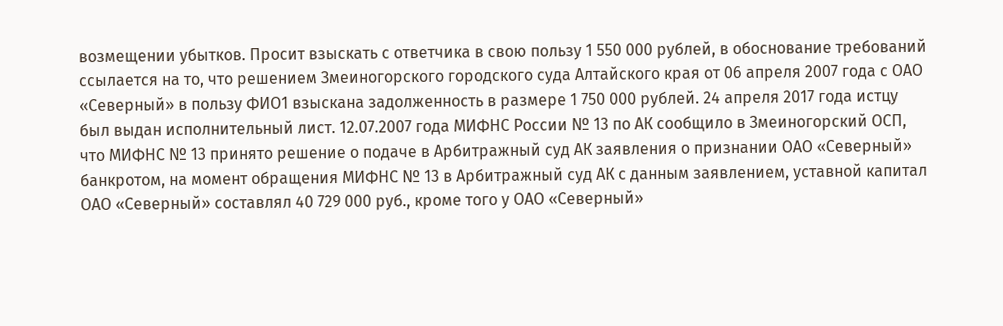возмещении убытков. Просит взыскать с ответчика в свою пользу 1 550 000 рублей, в обоснование требований ссылается на то, что решением Змеиногорского городского суда Алтайского края от 06 апреля 2007 года с ОАО «Северный» в пользу ФИО1 взыскана задолженность в размере 1 750 000 рублей. 24 апреля 2017 года истцу был выдан исполнительный лист. 12.07.2007 года МИФНС России № 13 по АК сообщило в Змеиногорский ОСП, что МИФНС № 13 принято решение о подаче в Арбитражный суд АК заявления о признании ОАО «Северный» банкротом, на момент обращения МИФНС № 13 в Арбитражный суд АК с данным заявлением, уставной капитал ОАО «Северный» составлял 40 729 000 руб., кроме того у ОАО «Северный»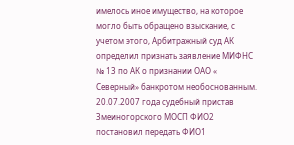имелось иное имущество, на которое могло быть обращено взыскание, с учетом этого, Арбитражный суд АК определил признать заявление МИФНС № 13 по АК о признании ОАО « Северный» банкротом необоснованным. 20.07.2007 года судебный пристав Змеиногорского МОСП ФИО2 постановил передать ФИО1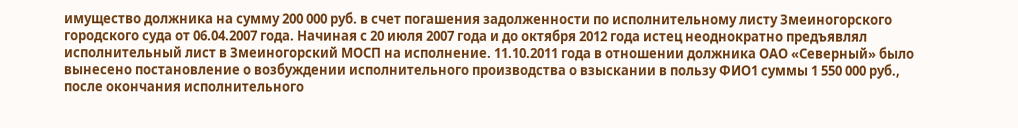имущество должника на сумму 200 000 руб. в счет погашения задолженности по исполнительному листу Змеиногорского городского суда от 06.04.2007 года. Начиная с 20 июля 2007 года и до октября 2012 года истец неоднократно предъявлял исполнительный лист в Змеиногорский МОСП на исполнение. 11.10.2011 года в отношении должника ОАО «Северный» было вынесено постановление о возбуждении исполнительного производства о взыскании в пользу ФИО1 суммы 1 550 000 руб., после окончания исполнительного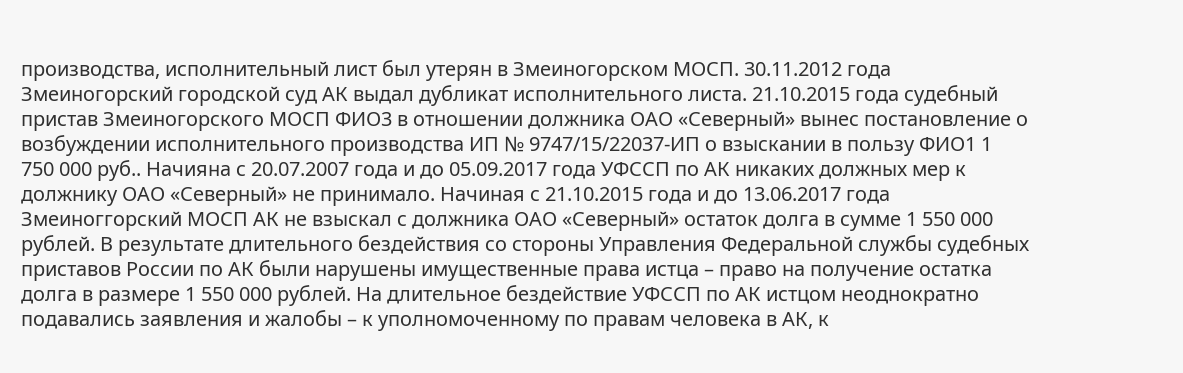производства, исполнительный лист был утерян в Змеиногорском МОСП. 30.11.2012 года Змеиногорский городской суд АК выдал дубликат исполнительного листа. 21.10.2015 года судебный пристав Змеиногорского МОСП ФИО3 в отношении должника ОАО «Северный» вынес постановление о возбуждении исполнительного производства ИП № 9747/15/22037-ИП о взыскании в пользу ФИО1 1 750 000 руб.. Начияна с 20.07.2007 года и до 05.09.2017 года УФССП по АК никаких должных мер к должнику ОАО «Северный» не принимало. Начиная с 21.10.2015 года и до 13.06.2017 года Змеиноггорский МОСП АК не взыскал с должника ОАО «Северный» остаток долга в сумме 1 550 000 рублей. В результате длительного бездействия со стороны Управления Федеральной службы судебных приставов России по АК были нарушены имущественные права истца – право на получение остатка долга в размере 1 550 000 рублей. На длительное бездействие УФССП по АК истцом неоднократно подавались заявления и жалобы – к уполномоченному по правам человека в АК, к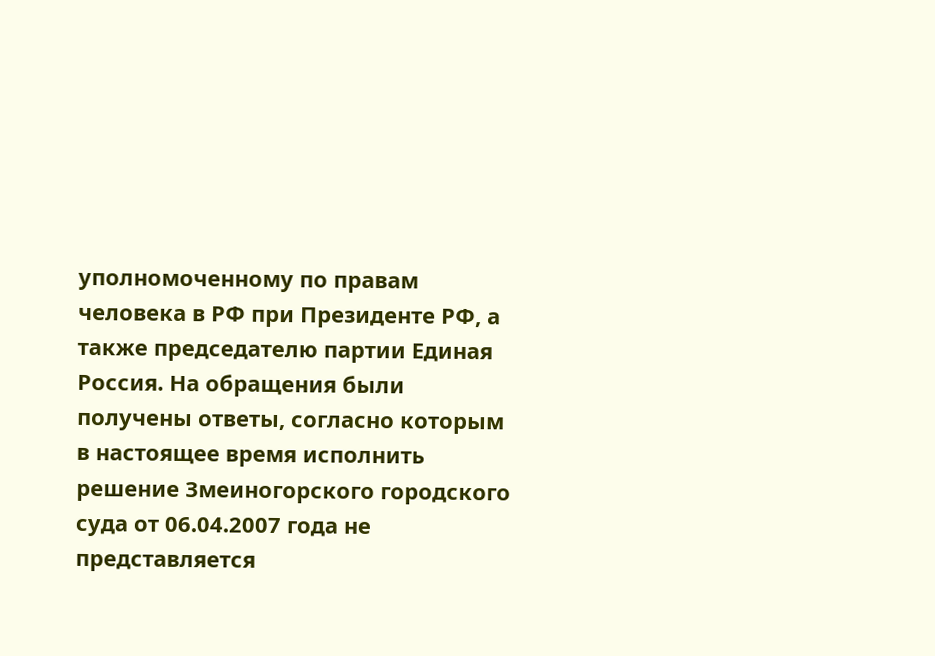уполномоченному по правам человека в РФ при Президенте РФ, а также председателю партии Единая Россия. На обращения были получены ответы, согласно которым в настоящее время исполнить решение Змеиногорского городского суда от 06.04.2007 года не представляется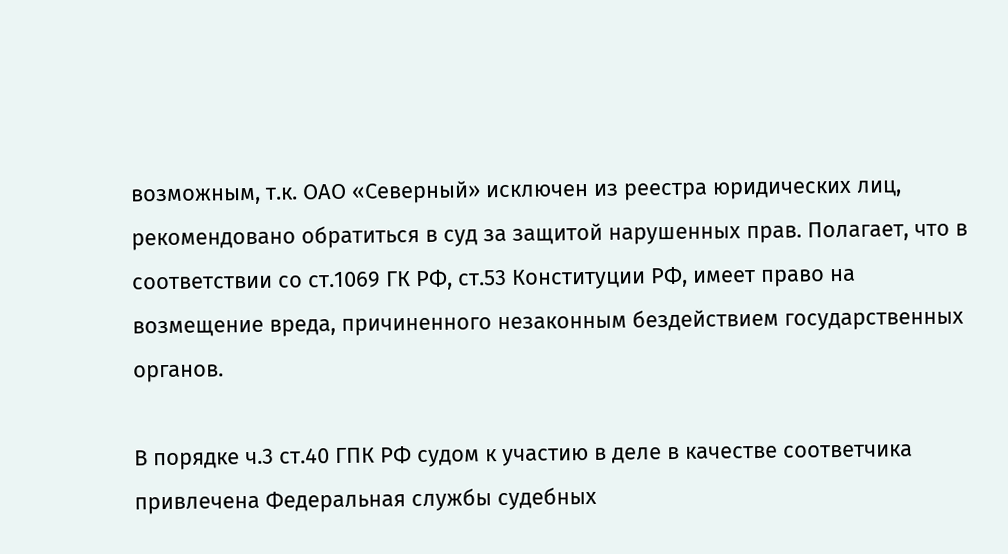возможным, т.к. ОАО «Северный» исключен из реестра юридических лиц, рекомендовано обратиться в суд за защитой нарушенных прав. Полагает, что в соответствии со ст.1069 ГК РФ, ст.53 Конституции РФ, имеет право на возмещение вреда, причиненного незаконным бездействием государственных органов.

В порядке ч.3 ст.40 ГПК РФ судом к участию в деле в качестве соответчика привлечена Федеральная службы судебных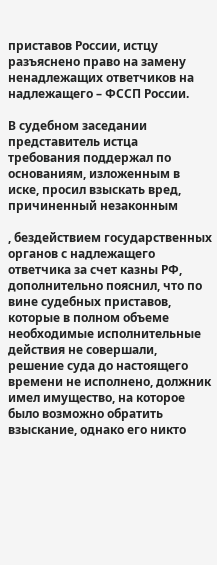приставов России, истцу разъяснено право на замену ненадлежащих ответчиков на надлежащего – ФССП России.

В судебном заседании представитель истца требования поддержал по основаниям, изложенным в иске, просил взыскать вред, причиненный незаконным

, бездействием государственных органов с надлежащего ответчика за счет казны РФ, дополнительно пояснил, что по вине судебных приставов, которые в полном объеме необходимые исполнительные действия не совершали, решение суда до настоящего времени не исполнено, должник имел имущество, на которое было возможно обратить взыскание, однако его никто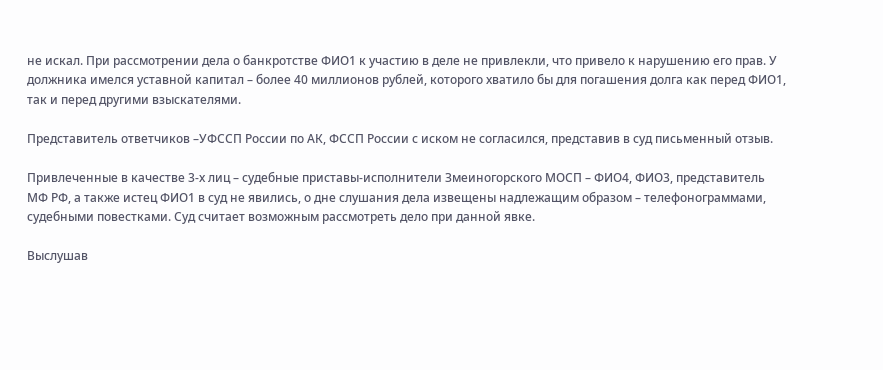не искал. При рассмотрении дела о банкротстве ФИО1 к участию в деле не привлекли, что привело к нарушению его прав. У должника имелся уставной капитал – более 40 миллионов рублей, которого хватило бы для погашения долга как перед ФИО1, так и перед другими взыскателями.

Представитель ответчиков –УФССП России по АК, ФССП России с иском не согласился, представив в суд письменный отзыв.

Привлеченные в качестве 3-х лиц – судебные приставы-исполнители Змеиногорского МОСП – ФИО4, ФИО3, представитель МФ РФ, а также истец ФИО1 в суд не явились, о дне слушания дела извещены надлежащим образом – телефонограммами, судебными повестками. Суд считает возможным рассмотреть дело при данной явке.

Выслушав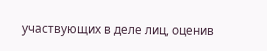участвующих в деле лиц, оценив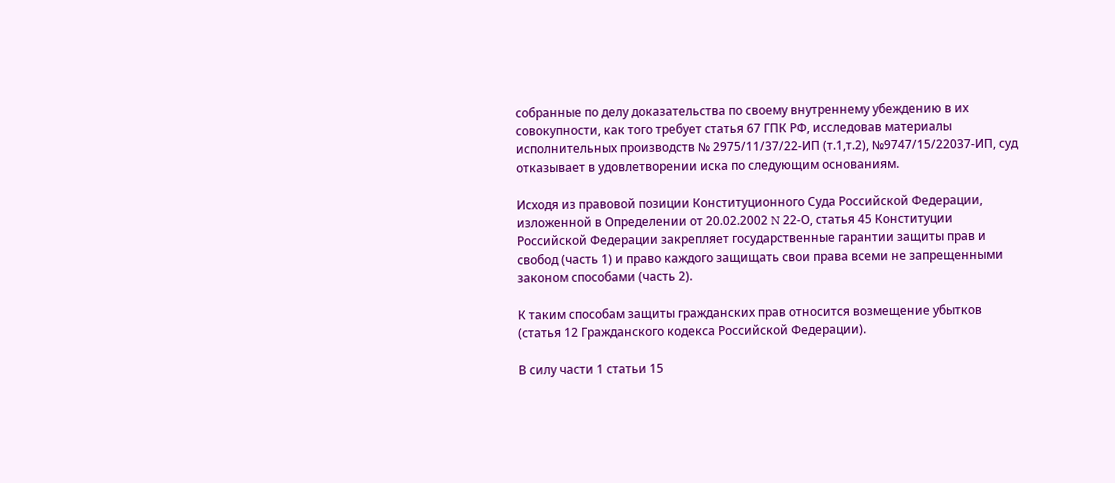собранные по делу доказательства по своему внутреннему убеждению в их совокупности, как того требует статья 67 ГПК РФ, исследовав материалы исполнительных производств № 2975/11/37/22-ИП (т.1,т.2), №9747/15/22037-ИП, суд отказывает в удовлетворении иска по следующим основаниям.

Исходя из правовой позиции Конституционного Суда Российской Федерации, изложенной в Определении от 20.02.2002 N 22-О, статья 45 Конституции Российской Федерации закрепляет государственные гарантии защиты прав и свобод (часть 1) и право каждого защищать свои права всеми не запрещенными законом способами (часть 2).

К таким способам защиты гражданских прав относится возмещение убытков (статья 12 Гражданского кодекса Российской Федерации).

В силу части 1 статьи 15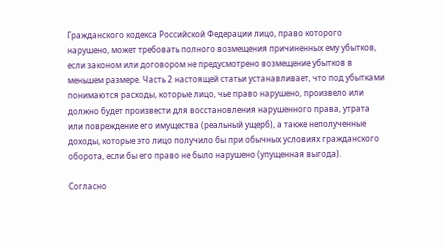Гражданского кодекса Российской Федерации лицо, право которого нарушено, может требовать полного возмещения причиненных ему убытков, если законом или договором не предусмотрено возмещение убытков в меньшем размере. Часть 2 настоящей статьи устанавливает, что под убытками понимаются расходы, которые лицо, чье право нарушено, произвело или должно будет произвести для восстановления нарушенного права, утрата или повреждение его имущества (реальный ущерб), а также неполученные доходы, которые это лицо получило бы при обычных условиях гражданского оборота, если бы его право не было нарушено (упущенная выгода).

Согласно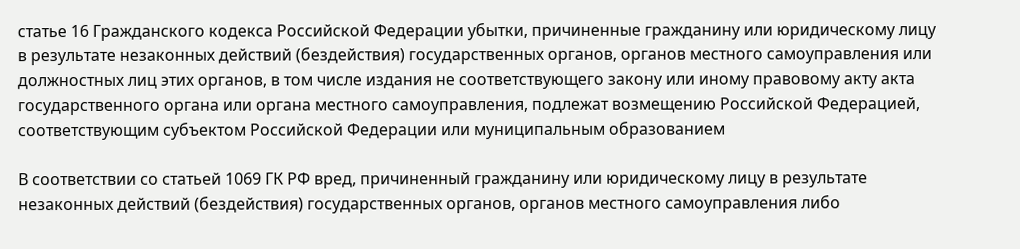статье 16 Гражданского кодекса Российской Федерации убытки, причиненные гражданину или юридическому лицу в результате незаконных действий (бездействия) государственных органов, органов местного самоуправления или должностных лиц этих органов, в том числе издания не соответствующего закону или иному правовому акту акта государственного органа или органа местного самоуправления, подлежат возмещению Российской Федерацией, соответствующим субъектом Российской Федерации или муниципальным образованием

В соответствии со статьей 1069 ГК РФ вред, причиненный гражданину или юридическому лицу в результате незаконных действий (бездействия) государственных органов, органов местного самоуправления либо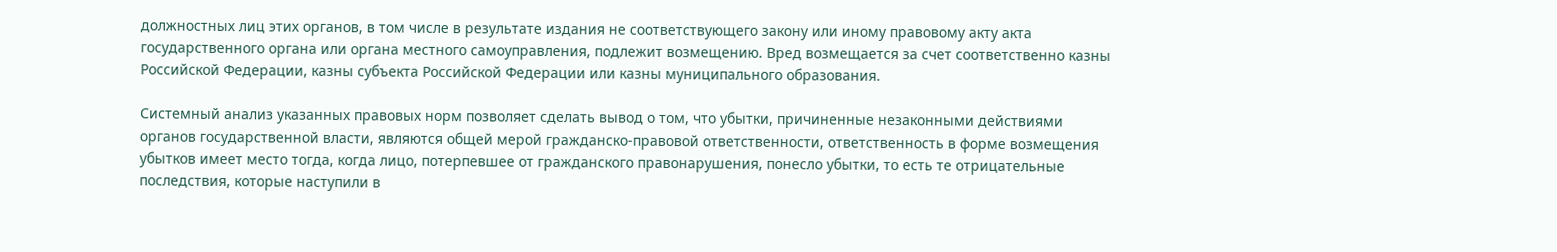должностных лиц этих органов, в том числе в результате издания не соответствующего закону или иному правовому акту акта государственного органа или органа местного самоуправления, подлежит возмещению. Вред возмещается за счет соответственно казны Российской Федерации, казны субъекта Российской Федерации или казны муниципального образования.

Системный анализ указанных правовых норм позволяет сделать вывод о том, что убытки, причиненные незаконными действиями органов государственной власти, являются общей мерой гражданско-правовой ответственности, ответственность в форме возмещения убытков имеет место тогда, когда лицо, потерпевшее от гражданского правонарушения, понесло убытки, то есть те отрицательные последствия, которые наступили в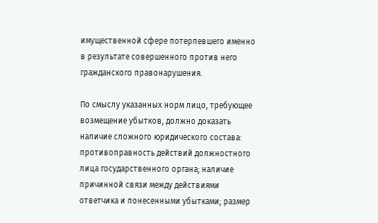имущественной сфере потерпевшего именно в результате совершенного против него гражданского правонарушения.

По смыслу указанных норм лицо, требующее возмещение убытков, должно доказать наличие сложного юридического состава: противоправность действий должностного лица государственного органа; наличие причинной связи между действиями ответчика и понесенными убытками; размер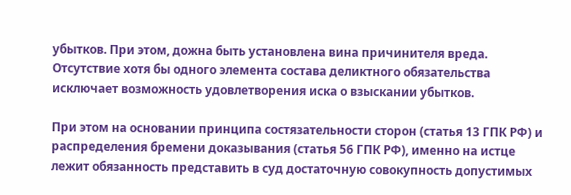убытков. При этом, дожна быть установлена вина причинителя вреда. Отсутствие хотя бы одного элемента состава деликтного обязательства исключает возможность удовлетворения иска о взыскании убытков.

При этом на основании принципа состязательности сторон (статья 13 ГПК РФ) и распределения бремени доказывания (статья 56 ГПК РФ), именно на истце лежит обязанность представить в суд достаточную совокупность допустимых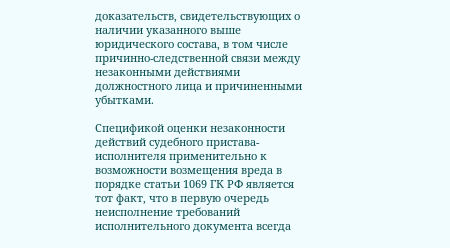доказательств, свидетельствующих о наличии указанного выше юридического состава, в том числе причинно-следственной связи между незаконными действиями должностного лица и причиненными убытками.

Спецификой оценки незаконности действий судебного пристава-исполнителя применительно к возможности возмещения вреда в порядке статьи 1069 ГК РФ является тот факт, что в первую очередь неисполнение требований исполнительного документа всегда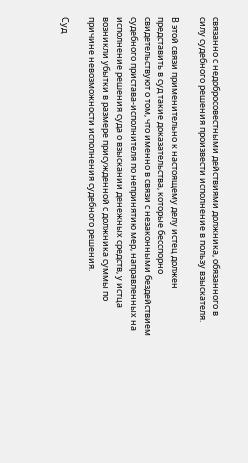связанно с недобросовестными действиями должника, обязанного в силу судебного решения произвести исполнение в пользу взыскателя.

В этой связи применительно к настоящему делу истец должен представить в суд такие доказательства, которые бесспорно свидетельствуют о том, что именно в связи с незаконными бездействием судебного пристава-исполнителя по непринятию мер, направленных на исполнение решения суда о взыскании денежных средств, у истца возникли убытки в размере присужденной с должника суммы по причине невозможности исполнения судебного решения.

Суд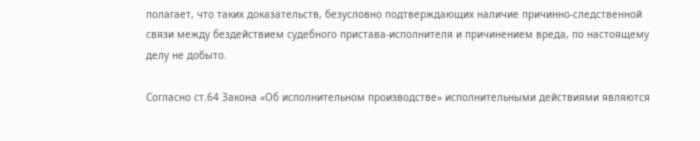полагает, что таких доказательств, безусловно подтверждающих наличие причинно-следственной связи между бездействием судебного пристава-исполнителя и причинением вреда, по настоящему делу не добыто.

Согласно ст.64 Закона «Об исполнительном производстве» исполнительными действиями являются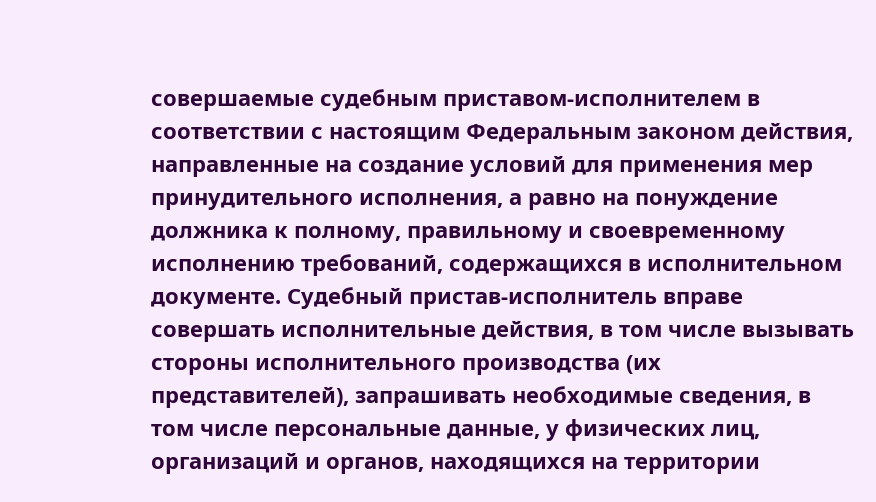совершаемые судебным приставом-исполнителем в соответствии с настоящим Федеральным законом действия, направленные на создание условий для применения мер принудительного исполнения, а равно на понуждение должника к полному, правильному и своевременному исполнению требований, содержащихся в исполнительном документе. Судебный пристав-исполнитель вправе совершать исполнительные действия, в том числе вызывать стороны исполнительного производства (их представителей), запрашивать необходимые сведения, в том числе персональные данные, у физических лиц, организаций и органов, находящихся на территории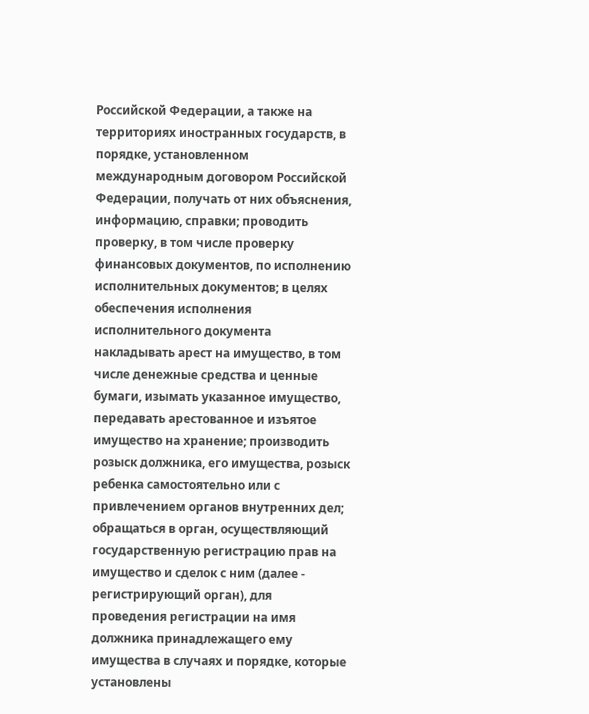Российской Федерации, а также на территориях иностранных государств, в порядке, установленном международным договором Российской Федерации, получать от них объяснения, информацию, справки; проводить проверку, в том числе проверку финансовых документов, по исполнению исполнительных документов; в целях обеспечения исполнения исполнительного документа накладывать арест на имущество, в том числе денежные средства и ценные бумаги, изымать указанное имущество, передавать арестованное и изъятое имущество на хранение; производить розыск должника, его имущества, розыск ребенка самостоятельно или с привлечением органов внутренних дел; обращаться в орган, осуществляющий государственную регистрацию прав на имущество и сделок с ним (далее - регистрирующий орган), для проведения регистрации на имя должника принадлежащего ему имущества в случаях и порядке, которые установлены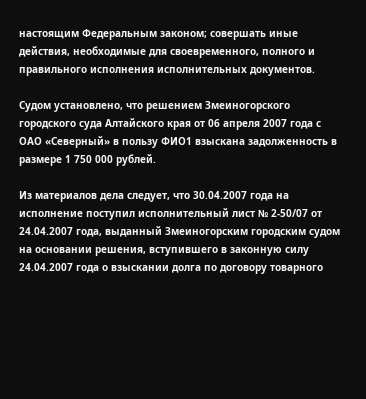настоящим Федеральным законом; совершать иные действия, необходимые для своевременного, полного и правильного исполнения исполнительных документов.

Судом установлено, что решением Змеиногорского городского суда Алтайского края от 06 апреля 2007 года с ОАО «Северный» в пользу ФИО1 взыскана задолженность в размере 1 750 000 рублей.

Из материалов дела следует, что 30.04.2007 года на исполнение поступил исполнительный лист № 2-50/07 от 24.04.2007 года, выданный Змеиногорским городским судом на основании решения, вступившего в законную силу 24.04.2007 года о взыскании долга по договору товарного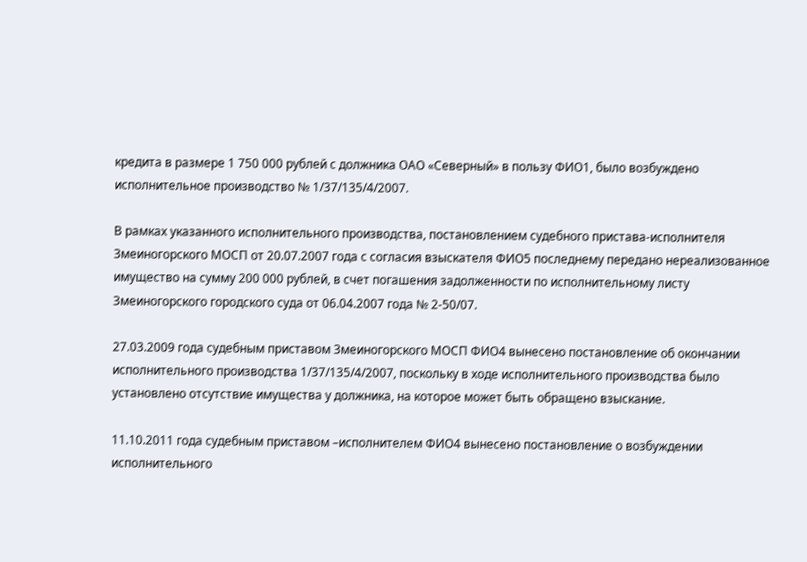кредита в размере 1 750 000 рублей с должника ОАО «Северный» в пользу ФИО1, было возбуждено исполнительное производство № 1/37/135/4/2007.

В рамках указанного исполнительного производства, постановлением судебного пристава-исполнителя Змеиногорского МОСП от 20.07.2007 года с согласия взыскателя ФИО5 последнему передано нереализованное имущество на сумму 200 000 рублей, в счет погашения задолженности по исполнительному листу Змеиногорского городского суда от 06.04.2007 года № 2-50/07.

27.03.2009 года судебным приставом Змеиногорского МОСП ФИО4 вынесено постановление об окончании исполнительного производства 1/37/135/4/2007, поскольку в ходе исполнительного производства было установлено отсутствие имущества у должника, на которое может быть обращено взыскание.

11.10.2011 года судебным приставом –исполнителем ФИО4 вынесено постановление о возбуждении исполнительного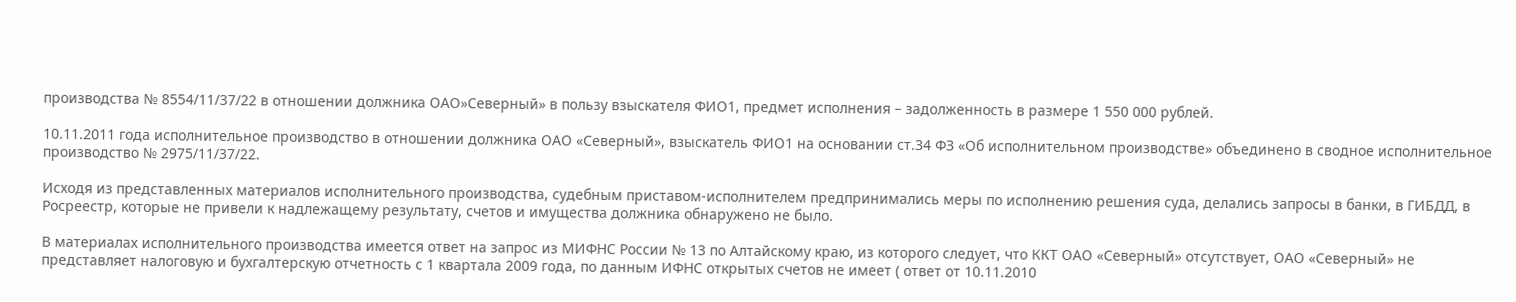производства № 8554/11/37/22 в отношении должника ОАО»Северный» в пользу взыскателя ФИО1, предмет исполнения – задолженность в размере 1 550 000 рублей.

10.11.2011 года исполнительное производство в отношении должника ОАО «Северный», взыскатель ФИО1 на основании ст.34 ФЗ «Об исполнительном производстве» объединено в сводное исполнительное производство № 2975/11/37/22.

Исходя из представленных материалов исполнительного производства, судебным приставом-исполнителем предпринимались меры по исполнению решения суда, делались запросы в банки, в ГИБДД, в Росреестр, которые не привели к надлежащему результату, счетов и имущества должника обнаружено не было.

В материалах исполнительного производства имеется ответ на запрос из МИФНС России № 13 по Алтайскому краю, из которого следует, что ККТ ОАО «Северный» отсутствует, ОАО «Северный» не представляет налоговую и бухгалтерскую отчетность с 1 квартала 2009 года, по данным ИФНС открытых счетов не имеет ( ответ от 10.11.2010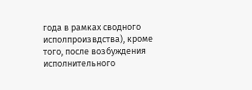года в рамках сводного исполпроизвдства), кроме того, после возбуждения исполнительного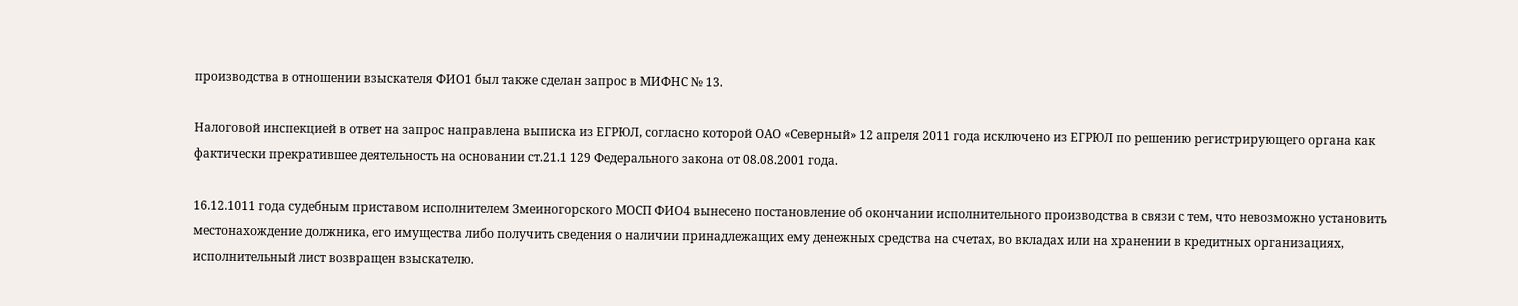производства в отношении взыскателя ФИО1 был также сделан запрос в МИФНС № 13.

Налоговой инспекцией в ответ на запрос направлена выписка из ЕГРЮЛ, согласно которой ОАО «Северный» 12 апреля 2011 года исключено из ЕГРЮЛ по решению регистрирующего органа как фактически прекратившее деятельность на основании ст.21.1 129 Федерального закона от 08.08.2001 года.

16.12.1011 года судебным приставом исполнителем Змеиногорского МОСП ФИО4 вынесено постановление об окончании исполнительного производства в связи с тем, что невозможно установить местонахождение должника, его имущества либо получить сведения о наличии принадлежащих ему денежных средства на счетах, во вкладах или на хранении в кредитных организациях, исполнительный лист возвращен взыскателю.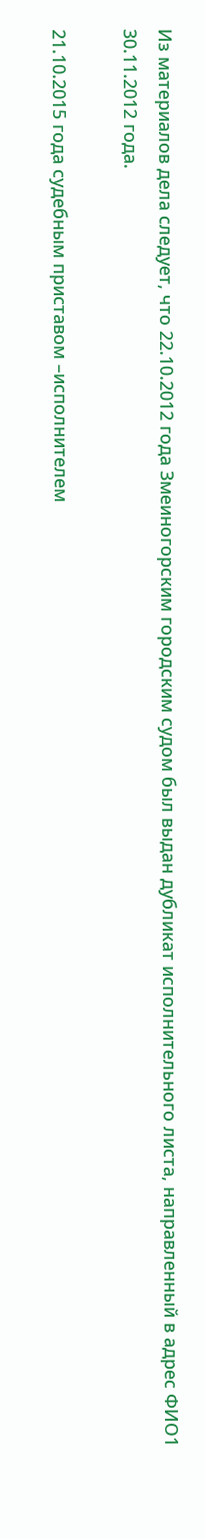Из материалов дела следует, что 22.10.2012 года Змеиногорским городским судом был выдан дубликат исполнительного листа, направленный в адрес ФИО1 30.11.2012 года.

21.10.2015 года судебным приставом –исполнителем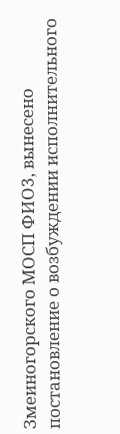Змеиногорского МОСП ФИО3, вынесено постановление о возбуждении исполнительного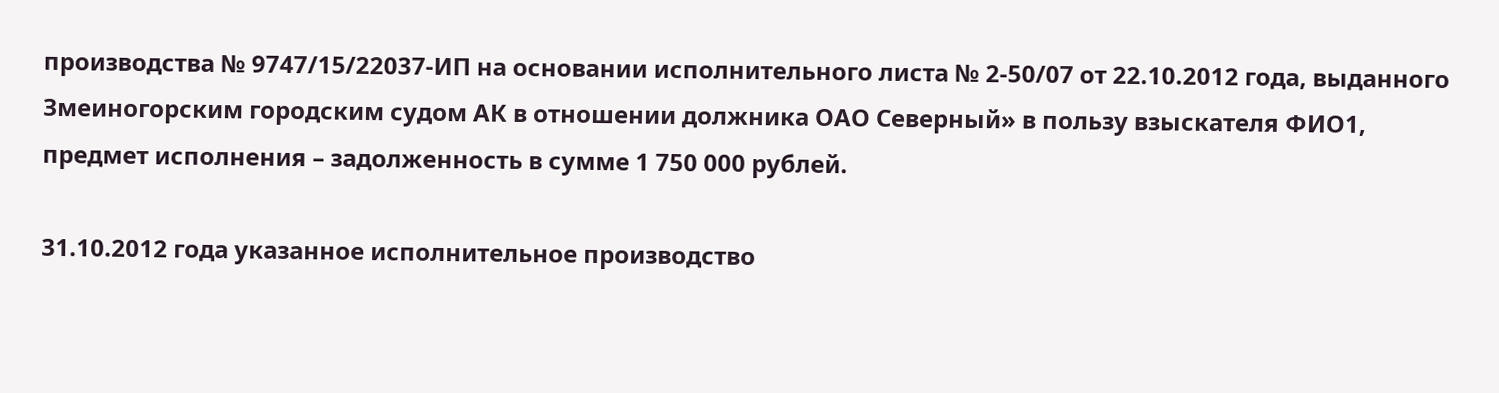производства № 9747/15/22037-ИП на основании исполнительного листа № 2-50/07 от 22.10.2012 года, выданного Змеиногорским городским судом АК в отношении должника ОАО Северный» в пользу взыскателя ФИО1, предмет исполнения – задолженность в сумме 1 750 000 рублей.

31.10.2012 года указанное исполнительное производство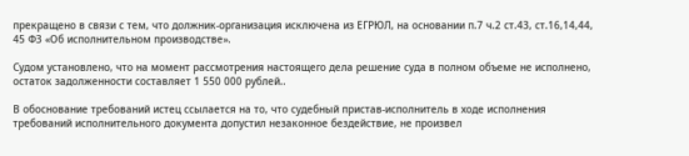прекращено в связи с тем, что должник-организация исключена из ЕГРЮЛ, на основании п.7 ч.2 ст.43, ст.16,14,44, 45 ФЗ «Об исполнительном производстве».

Судом установлено, что на момент рассмотрения настоящего дела решение суда в полном объеме не исполнено, остаток задолженности составляет 1 550 000 рублей..

В обоснование требований истец ссылается на то, что судебный пристав-исполнитель в ходе исполнения требований исполнительного документа допустил незаконное бездействие, не произвел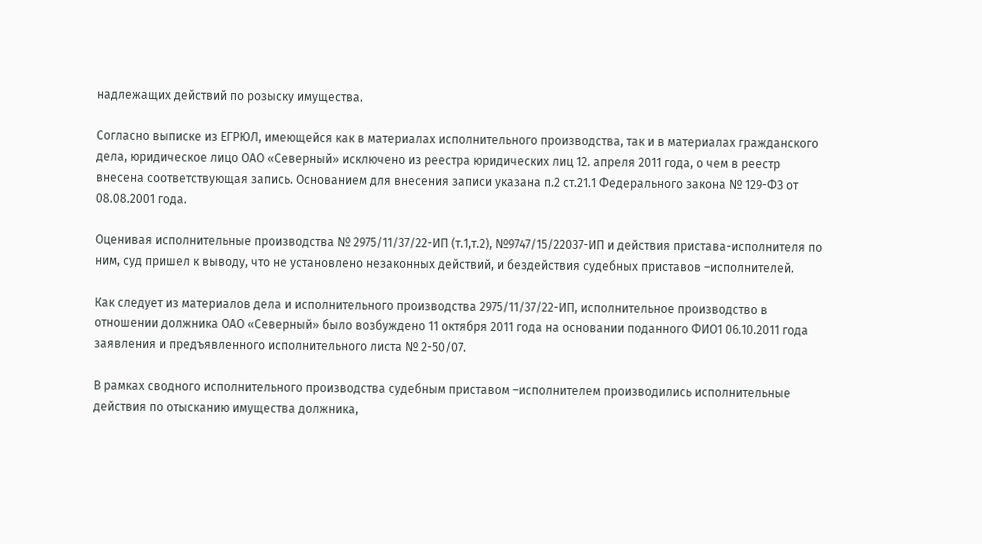надлежащих действий по розыску имущества.

Согласно выписке из ЕГРЮЛ, имеющейся как в материалах исполнительного производства, так и в материалах гражданского дела, юридическое лицо ОАО «Северный» исключено из реестра юридических лиц 12. апреля 2011 года, о чем в реестр внесена соответствующая запись. Основанием для внесения записи указана п.2 ст.21.1 Федерального закона № 129-ФЗ от 08.08.2001 года.

Оценивая исполнительные производства № 2975/11/37/22-ИП (т.1,т.2), №9747/15/22037-ИП и действия пристава-исполнителя по ним, суд пришел к выводу, что не установлено незаконных действий, и бездействия судебных приставов –исполнителей.

Как следует из материалов дела и исполнительного производства 2975/11/37/22-ИП, исполнительное производство в отношении должника ОАО «Северный» было возбуждено 11 октября 2011 года на основании поданного ФИО1 06.10.2011 года заявления и предъявленного исполнительного листа № 2-50/07.

В рамках сводного исполнительного производства судебным приставом –исполнителем производились исполнительные действия по отысканию имущества должника,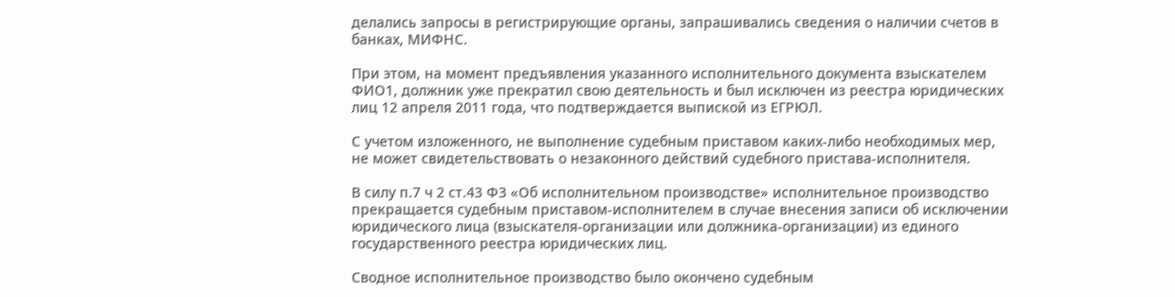делались запросы в регистрирующие органы, запрашивались сведения о наличии счетов в банках, МИФНС.

При этом, на момент предъявления указанного исполнительного документа взыскателем ФИО1, должник уже прекратил свою деятельность и был исключен из реестра юридических лиц 12 апреля 2011 года, что подтверждается выпиской из ЕГРЮЛ.

С учетом изложенного, не выполнение судебным приставом каких-либо необходимых мер, не может свидетельствовать о незаконного действий судебного пристава-исполнителя.

В силу п.7 ч 2 ст.43 ФЗ «Об исполнительном производстве» исполнительное производство прекращается судебным приставом-исполнителем в случае внесения записи об исключении юридического лица (взыскателя-организации или должника-организации) из единого государственного реестра юридических лиц.

Сводное исполнительное производство было окончено судебным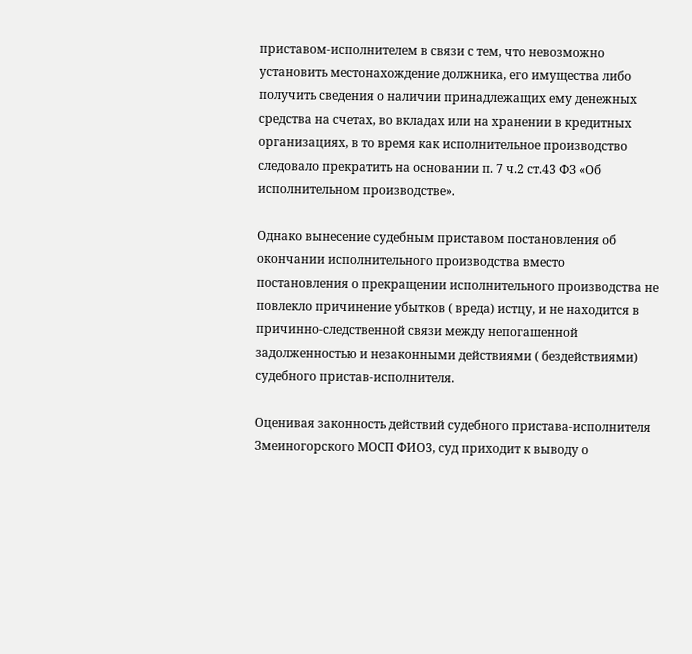приставом-исполнителем в связи с тем, что невозможно установить местонахождение должника, его имущества либо получить сведения о наличии принадлежащих ему денежных средства на счетах, во вкладах или на хранении в кредитных организациях, в то время как исполнительное производство следовало прекратить на основании п. 7 ч.2 ст.43 ФЗ «Об исполнительном производстве».

Однако вынесение судебным приставом постановления об окончании исполнительного производства вместо постановления о прекращении исполнительного производства не повлекло причинение убытков ( вреда) истцу, и не находится в причинно-следственной связи между непогашенной задолженностью и незаконными действиями ( бездействиями) судебного пристав-исполнителя.

Оценивая законность действий судебного пристава-исполнителя Змеиногорского МОСП ФИО3, суд приходит к выводу о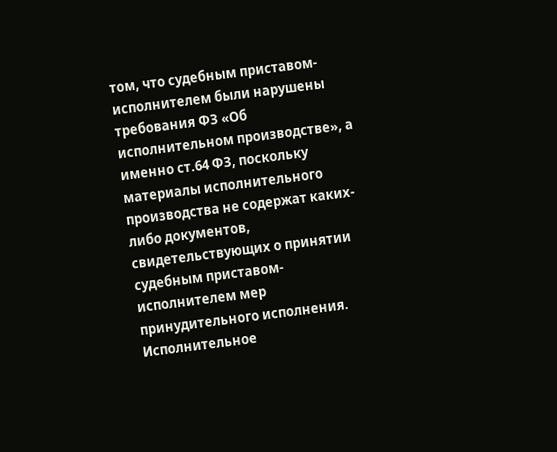том, что судебным приставом-исполнителем были нарушены требования ФЗ «Об исполнительном производстве», а именно ст.64 ФЗ, поскольку материалы исполнительного производства не содержат каких-либо документов, свидетельствующих о принятии судебным приставом-исполнителем мер принудительного исполнения. Исполнительное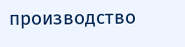производство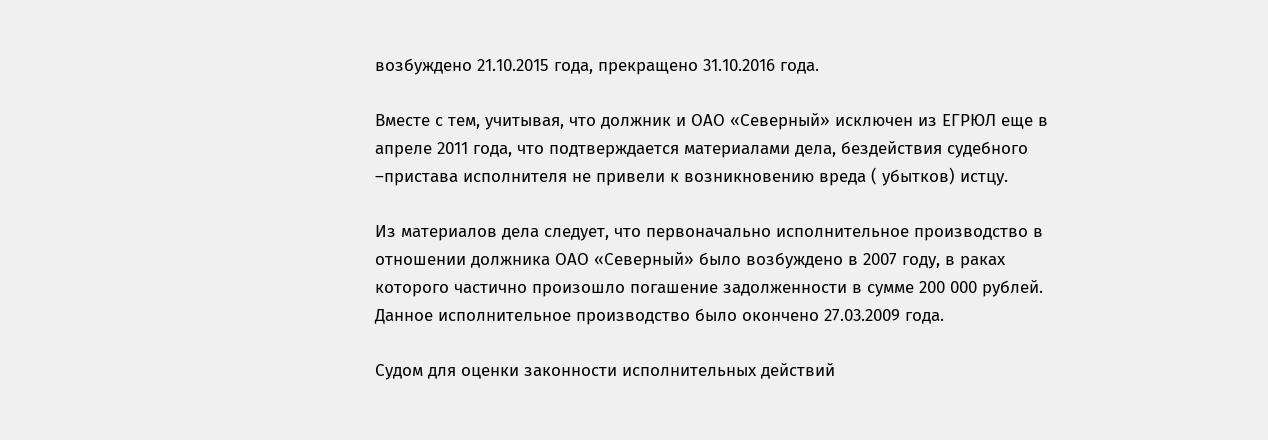возбуждено 21.10.2015 года, прекращено 31.10.2016 года.

Вместе с тем, учитывая, что должник и ОАО «Северный» исключен из ЕГРЮЛ еще в апреле 2011 года, что подтверждается материалами дела, бездействия судебного –пристава исполнителя не привели к возникновению вреда ( убытков) истцу.

Из материалов дела следует, что первоначально исполнительное производство в отношении должника ОАО «Северный» было возбуждено в 2007 году, в раках которого частично произошло погашение задолженности в сумме 200 000 рублей. Данное исполнительное производство было окончено 27.03.2009 года.

Судом для оценки законности исполнительных действий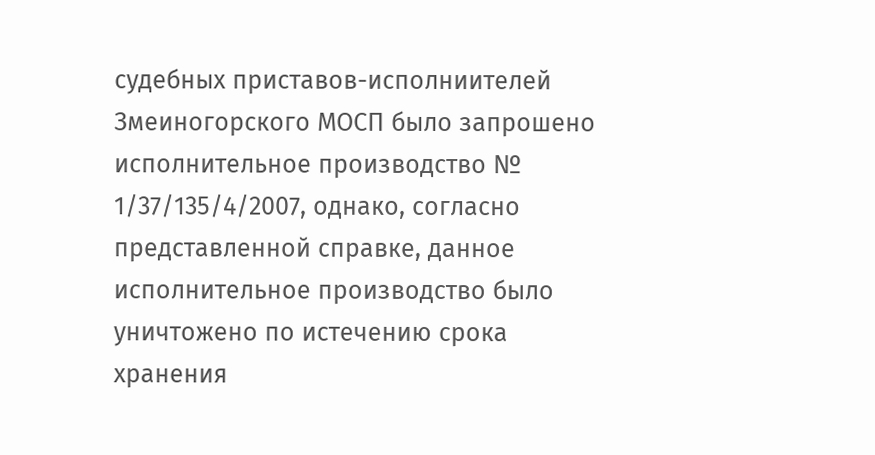судебных приставов-исполниителей Змеиногорского МОСП было запрошено исполнительное производство № 1/37/135/4/2007, однако, согласно представленной справке, данное исполнительное производство было уничтожено по истечению срока хранения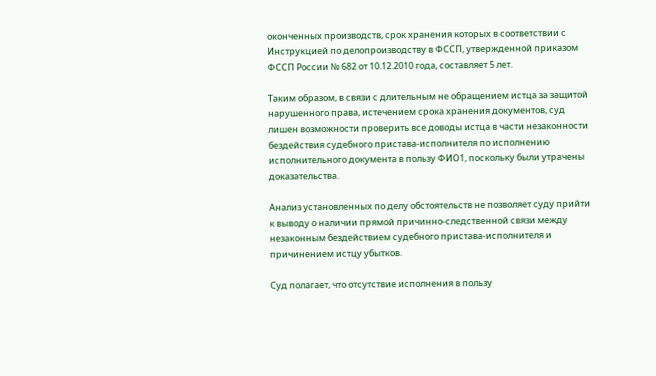оконченных производств, срок хранения которых в соответствии с Инструкцией по делопроизводству в ФССП, утвержденной приказом ФССП России № 682 от 10.12.2010 года, составляет 5 лет.

Таким образом, в связи с длительным не обращением истца за защитой нарушенного права, истечением срока хранения документов, суд лишен возможности проверить все доводы истца в части незаконности бездействия судебного пристава-исполнителя по исполнению исполнительного документа в пользу ФИО1, поскольку были утрачены доказательства.

Анализ установленных по делу обстоятельств не позволяет суду прийти к выводу о наличии прямой причинно-следственной связи между незаконным бездействием судебного пристава-исполнителя и причинением истцу убытков.

Суд полагает, что отсутствие исполнения в пользу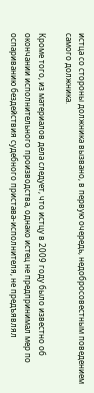истца со стороны должника вызвано, в первую очередь, недобросовестным поведением самого должника.

Кроме того, из материалов дела следует, что истцу в 2009 году было известно об окончании исполнительного производства, однако истец не предпринимал мер по оспариванию бездействия судебного пристава-исполнителя, не предъявлял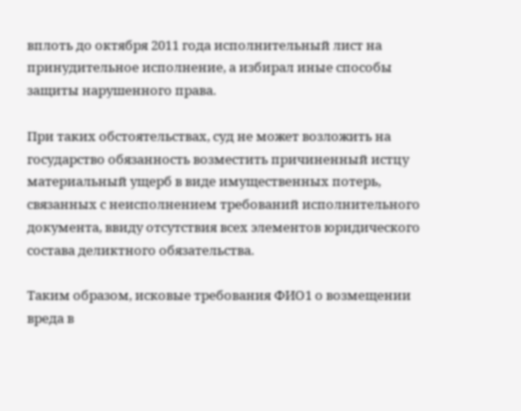вплоть до октября 2011 года исполнительный лист на принудительное исполнение, а избирал иные способы защиты нарушенного права.

При таких обстоятельствах, суд не может возложить на государство обязанность возместить причиненный истцу материальный ущерб в виде имущественных потерь, связанных с неисполнением требований исполнительного документа, ввиду отсутствия всех элементов юридического состава деликтного обязательства.

Таким образом, исковые требования ФИО1 о возмещении вреда в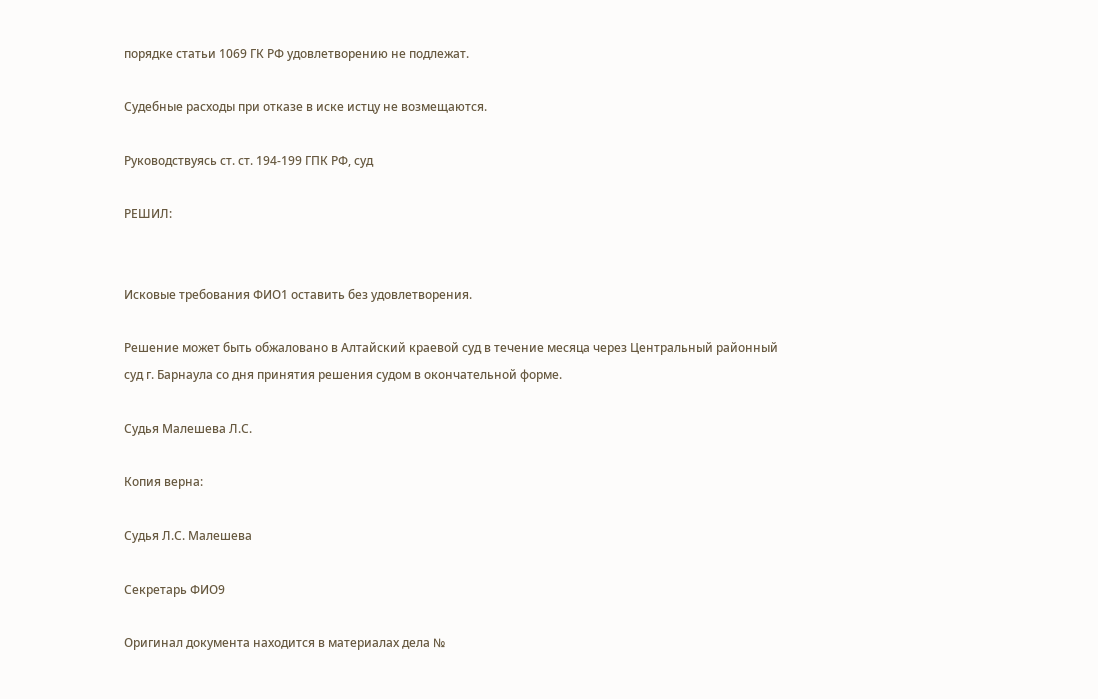порядке статьи 1069 ГК РФ удовлетворению не подлежат.

Судебные расходы при отказе в иске истцу не возмещаются.

Руководствуясь ст. ст. 194-199 ГПК РФ, суд

РЕШИЛ:


Исковые требования ФИО1 оставить без удовлетворения.

Решение может быть обжаловано в Алтайский краевой суд в течение месяца через Центральный районный суд г. Барнаула со дня принятия решения судом в окончательной форме.

Судья Малешева Л.С.

Копия верна:

Судья Л.С. Малешева

Секретарь ФИО9

Оригинал документа находится в материалах дела №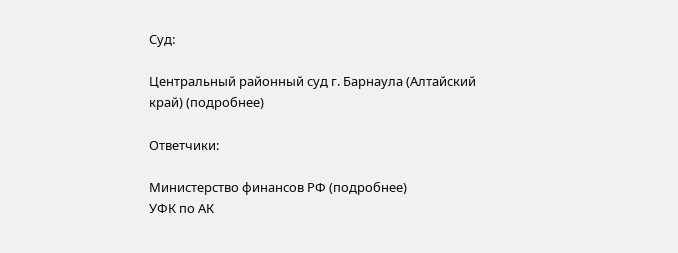Суд:

Центральный районный суд г. Барнаула (Алтайский край) (подробнее)

Ответчики:

Министерство финансов РФ (подробнее)
УФК по АК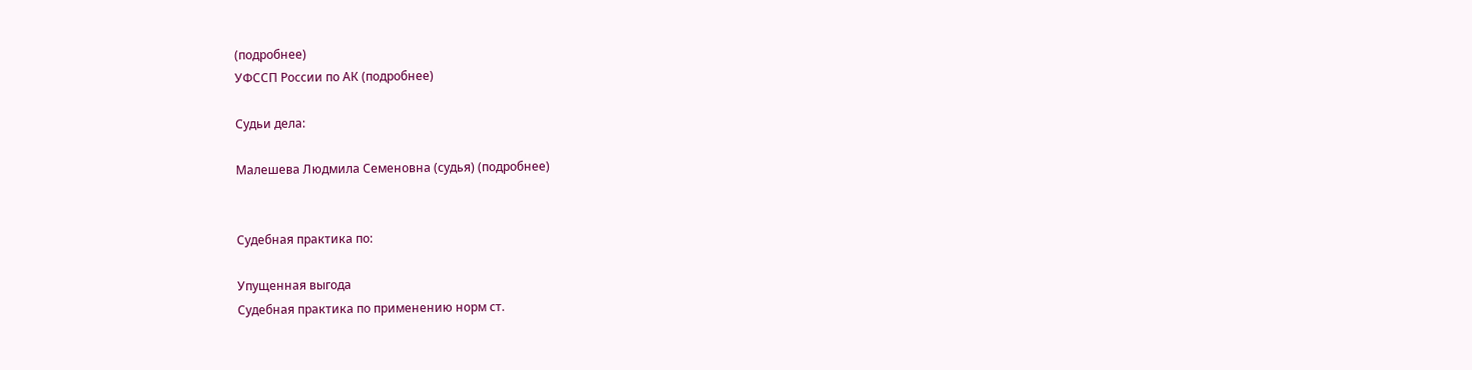(подробнее)
УФССП России по АК (подробнее)

Судьи дела:

Малешева Людмила Семеновна (судья) (подробнее)


Судебная практика по:

Упущенная выгода
Судебная практика по применению норм ст.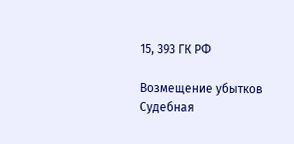15, 393 ГК РФ

Возмещение убытков
Судебная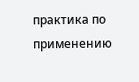практика по применению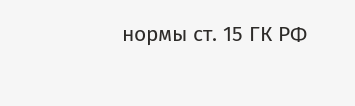нормы ст. 15 ГК РФ